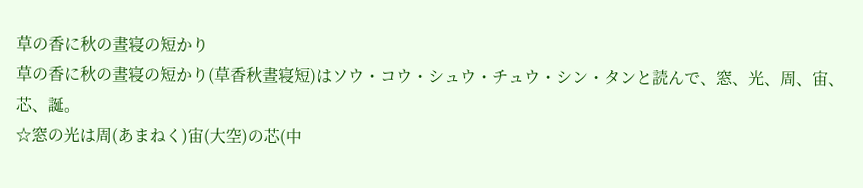草の香に秋の晝寝の短かり
草の香に秋の晝寝の短かり(草香秋晝寝短)はソウ・コウ・シュウ・チュウ・シン・タンと読んで、窓、光、周、宙、芯、誕。
☆窓の光は周(あまねく)宙(大空)の芯(中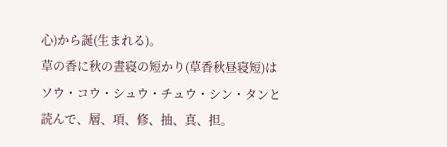心)から誕(生まれる)。
草の香に秋の晝寝の短かり(草香秋昼寝短)はソウ・コウ・シュウ・チュウ・シン・タンと読んで、層、項、修、抽、真、担。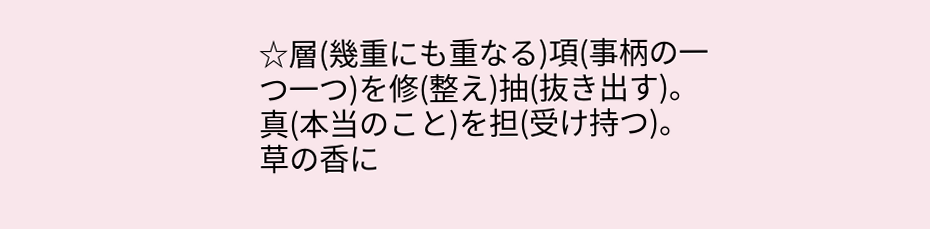☆層(幾重にも重なる)項(事柄の一つ一つ)を修(整え)抽(抜き出す)。
真(本当のこと)を担(受け持つ)。
草の香に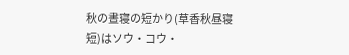秋の晝寝の短かり(草香秋昼寝短)はソウ・コウ・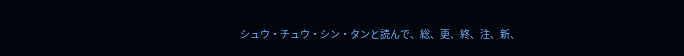シュウ・チュウ・シン・タンと読んで、総、更、終、注、新、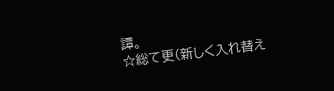譚。
☆総て更(新しく入れ替え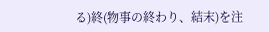る)終(物事の終わり、結末)を注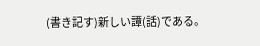(書き記す)新しい譚(話)である。